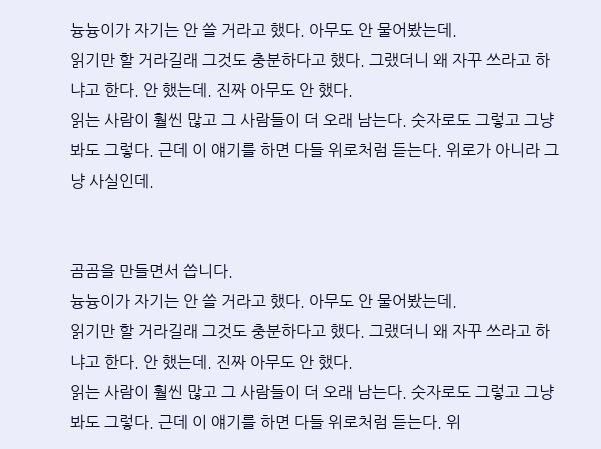늉늉이가 자기는 안 쓸 거라고 했다. 아무도 안 물어봤는데.
읽기만 할 거라길래 그것도 충분하다고 했다. 그랬더니 왜 자꾸 쓰라고 하냐고 한다. 안 했는데. 진짜 아무도 안 했다.
읽는 사람이 훨씬 많고 그 사람들이 더 오래 남는다. 숫자로도 그렇고 그냥 봐도 그렇다. 근데 이 얘기를 하면 다들 위로처럼 듣는다. 위로가 아니라 그냥 사실인데.


곰곰을 만들면서 씁니다.
늉늉이가 자기는 안 쓸 거라고 했다. 아무도 안 물어봤는데.
읽기만 할 거라길래 그것도 충분하다고 했다. 그랬더니 왜 자꾸 쓰라고 하냐고 한다. 안 했는데. 진짜 아무도 안 했다.
읽는 사람이 훨씬 많고 그 사람들이 더 오래 남는다. 숫자로도 그렇고 그냥 봐도 그렇다. 근데 이 얘기를 하면 다들 위로처럼 듣는다. 위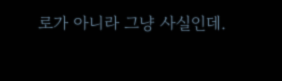로가 아니라 그냥 사실인데.